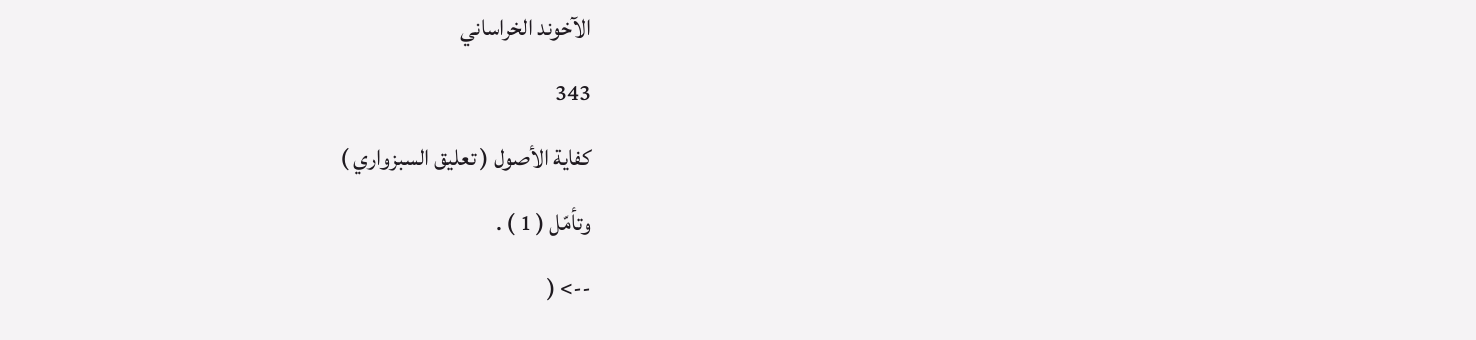الآخوند الخراساني
343
كفاية الأصول ( تعليق السبزواري )
وتأمّل ( 1 ) .
--> (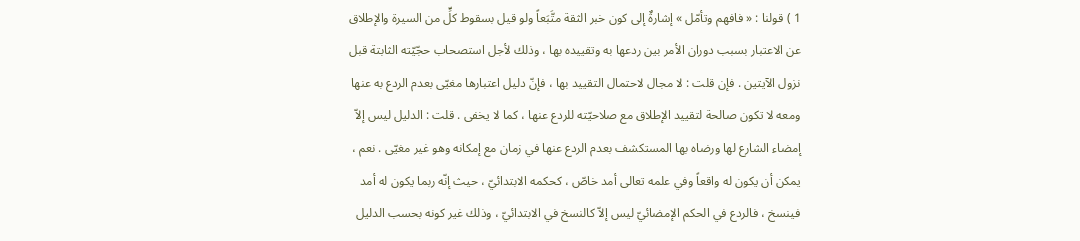1 ) قولنا : « فافهم وتأمّل » إشارةٌ إلى كون خبر الثقة متَّبَعاً ولو قيل بسقوط كلٍّ من السيرة والإطلاق عن الاعتبار بسبب دوران الأمر بين ردعها به وتقييده بها ، وذلك لأجل استصحاب حجّيّته الثابتة قبل نزول الآيتين . فإن قلت : لا مجال لاحتمال التقييد بها ، فإنّ دليل اعتبارها مغيّى بعدم الردع به عنها ومعه لا تكون صالحة لتقييد الإطلاق مع صلاحيّته للردع عنها ، كما لا يخفى . قلت : الدليل ليس إلاّ إمضاء الشارع لها ورضاه بها المستكشف بعدم الردع عنها في زمان مع إمكانه وهو غير مغيّى . نعم ، يمكن أن يكون له واقعاً وفي علمه تعالى أمد خاصّ ، كحكمه الابتدائيّ ، حيث إنّه ربما يكون له أمد فينسخ ، فالردع في الحكم الإمضائيّ ليس إلاّ كالنسخ في الابتدائيّ ، وذلك غير كونه بحسب الدليل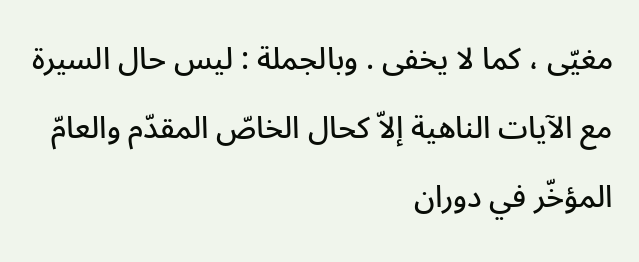مغيّى ، كما لا يخفى . وبالجملة : ليس حال السيرة مع الآيات الناهية إلاّ كحال الخاصّ المقدّم والعامّ المؤخّر في دوران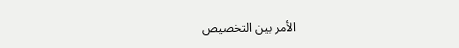الأمر بين التخصيص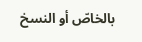بالخاصّ أو النسخ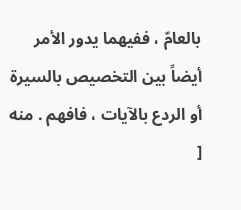بالعامّ ، ففيهما يدور الأمر أيضاً بين التخصيص بالسيرة أو الردع بالآيات ، فافهم . منه [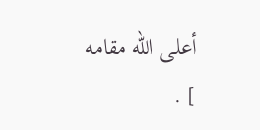أعلى الله مقامه ] .